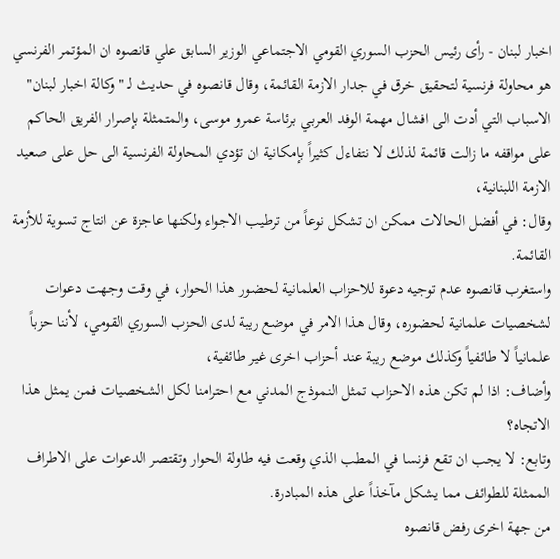اخبار لبنان - رأى رئيس الحزب السوري القومي الاجتماعي الوزير السابق علي قانصوه ان المؤتمر الفرنسي هو محاولة فرنسية لتحقيق خرق في جدار الازمة القائمة، وقال قانصوه في حديث لـ "وكالة اخبار لبنان" الاسباب التي أدت الى افشال مهمة الوفد العربي برئاسة عمرو موسى، والمتمثلة بإصرار الفريق الحاكم على مواقفه ما زالت قائمة لذلك لا نتفاءل كثيراً بإمكانية ان تؤدي المحاولة الفرنسية الى حل على صعيد الازمة اللبنانية،
وقال: في أفضل الحالات ممكن ان تشكل نوعاً من ترطيب الاجواء ولكنها عاجزة عن انتاج تسوية للأزمة القائمة.
واستغرب قانصوه عدم توجيه دعوة للاحزاب العلمانية لحضور هذا الحوار، في وقت وجهت دعوات لشخصيات علمانية لحضوره، وقال هذا الامر في موضع ريبة لدى الحزب السوري القومي، لأننا حزباً علمانياً لا طائفياً وكذلك موضع ريبة عند أحزاب اخرى غير طائفية،
وأضاف: اذا لم تكن هذه الاحزاب تمثل النموذج المدني مع احترامنا لكل الشخصيات فمن يمثل هذا الاتجاه؟
وتابع: لا يجب ان تقع فرنسا في المطب الذي وقعت فيه طاولة الحوار وتقتصر الدعوات على الاطراف الممثلة للطوائف مما يشكل مآخذاً على هذه المبادرة.
من جهة اخرى رفض قانصوه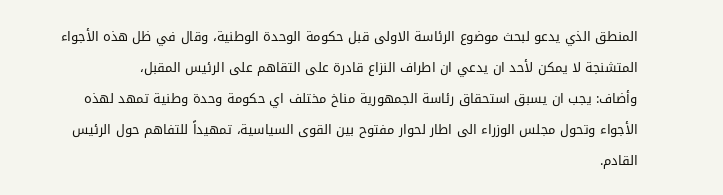المنطق الذي يدعو لبحث موضوع الرئاسة الاولى قبل حكومة الوحدة الوطنية، وقال في ظل هذه الأجواء المتشنجة لا يمكن لأحد ان يدعي ان اطراف النزاع قادرة على التقاهم على الرئيس المقبل،
وأضاف: يجب ان يسبق استحقاق رئاسة الجمهورية مناخ مختلف اي حكومة وحدة وطنية تمهد لهذه الأجواء وتحول مجلس الوزراء الى اطار لحوار مفتوح بين القوى السياسية، تمهيداً للتفاهم حول الرئيس القادم.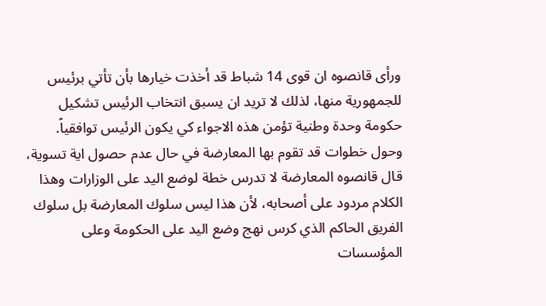ورأى قانصوه ان قوى 14 شباط قد أخذت خيارها بأن تأتي برئيس للجمهورية منها، لذلك لا تريد ان يسبق انتخاب الرئيس تشكيل حكومة وحدة وطنية تؤمن هذه الاجواء كي يكون الرئيس توافقياً.
وحول خطوات قد تقوم بها المعارضة في حال عدم حصول اية تسوية، قال قانصوه المعارضة لا تدرس خطة لوضع اليد على الوزارات وهذا الكلام مردود على أصحابه، لأن هذا ليس سلوك المعارضة بل سلوك الفريق الحاكم الذي كرس نهج وضع اليد على الحكومة وعلى المؤسسات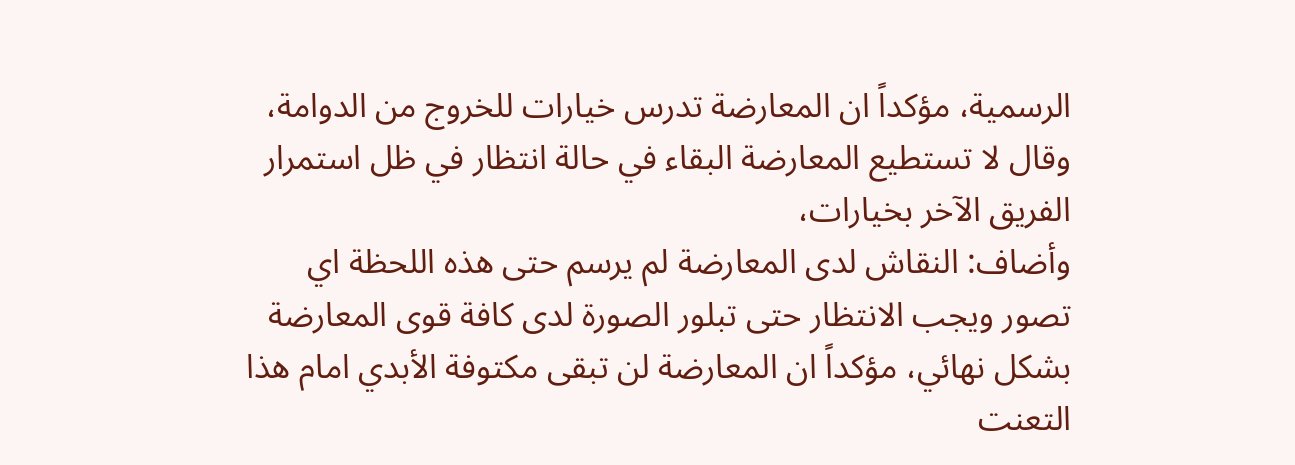الرسمية، مؤكداً ان المعارضة تدرس خيارات للخروج من الدوامة، وقال لا تستطيع المعارضة البقاء في حالة انتظار في ظل استمرار الفريق الآخر بخيارات،
وأضاف: النقاش لدى المعارضة لم يرسم حتى هذه اللحظة اي تصور ويجب الانتظار حتى تبلور الصورة لدى كافة قوى المعارضة بشكل نهائي، مؤكداً ان المعارضة لن تبقى مكتوفة الأبدي امام هذا التعنت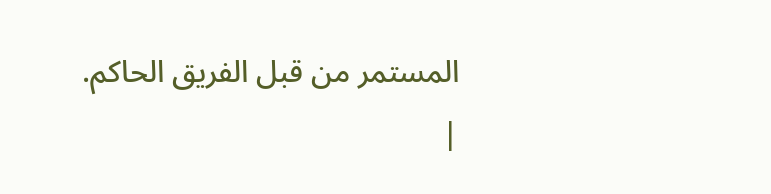المستمر من قبل الفريق الحاكم.
|